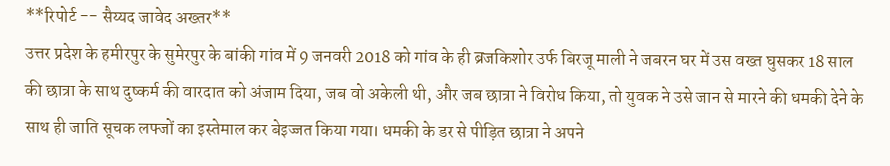**रिपोर्ट -- सैय्यद जावेद अख्तर**
उत्तर प्रदेश के हमीरपुर के सुमेरपुर के बांकी गांव में 9 जनवरी 2018 को गांव के ही ब्रजकिशोर उर्फ बिरजू माली ने जबरन घर में उस वख्त घुसकर 18 साल की छात्रा के साथ दुष्कर्म की वारदात को अंजाम दिया, जब वो अकेली थी, और जब छात्रा ने विरोध किया, तो युवक ने उसे जान से मारने की धमकी देने के साथ ही जाति सूचक लफ्जों का इस्तेमाल कर बेइज्जत किया गया। धमकी के डर से पीड़ित छात्रा ने अपने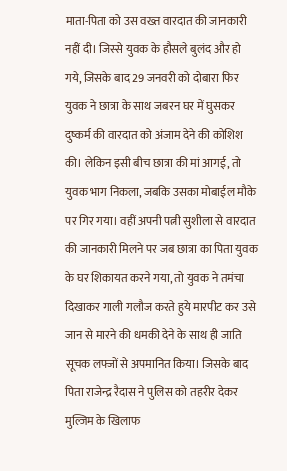माता-पिता को उस वख्त वारदात की जानकारी नहीं दी। जिस्से युवक के हौसले बुलंद और हो गये, जिसके बाद 29 जनवरी को दोबारा फिर युवक ने छात्रा के साथ जबरन घर में घुसकर दुष्कर्म की वारदात को अंजाम देने की कोशिश की। लेकिन इसी बीच छात्रा की मां आगई, तो युवक भाग निकला, जबकि उसका मोबाईल मौके पर गिर गया। वहीं अपनी पत्नी सुशीला से वारदात की जानकारी मिलने पर जब छात्रा का पिता युवक के घर शिकायत करने गया, तो युवक ने तमंचा दिखाकर गाली गलौज करते हुये मारपीट कर उसे जान से मारने की धमकी देने के साथ ही जाति सूचक लफ्जों से अपमानित किया। जिसके बाद पिता राजेन्द्र रैदास ने पुलिस को तहरीर देकर मुल्जिम के खिलाफ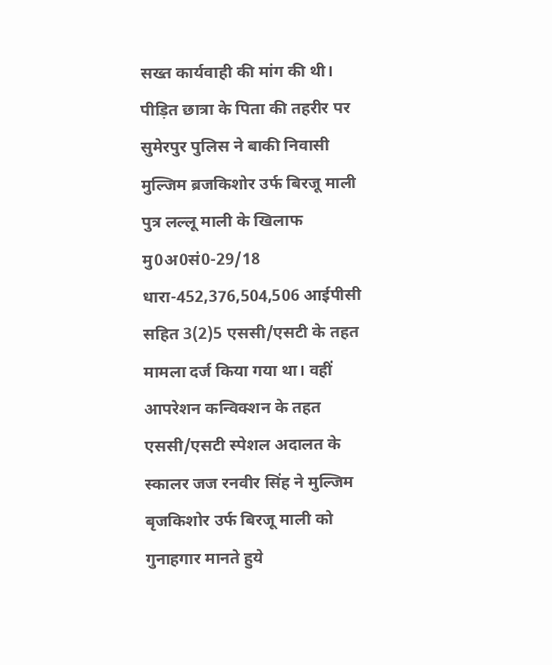सख्त कार्यवाही की मांग की थी। पीड़ित छात्रा के पिता की तहरीर पर सुमेरपुर पुलिस ने बाकी निवासी मुल्जिम ब्रजकिशोर उर्फ बिरजू माली पुत्र लल्लू माली के खिलाफ मु0अ0सं0-29/18 धारा-452,376,504,506 आईपीसी सहित 3(2)5 एससी/एसटी के तहत मामला दर्ज किया गया था। वहीं आपरेशन कन्विक्शन के तहत एससी/एसटी स्पेशल अदालत के स्कालर जज रनवीर सिंह ने मुल्जिम बृजकिशोर उर्फ बिरजू माली को गुनाहगार मानते हुये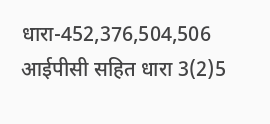धारा-452,376,504,506 आईपीसी सहित धारा 3(2)5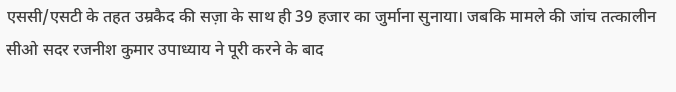एससी/एसटी के तहत उम्रकैद की सज़ा के साथ ही 39 हजार का जुर्माना सुनाया। जबकि मामले की जांच तत्कालीन सीओ सदर रजनीश कुमार उपाध्याय ने पूरी करने के बाद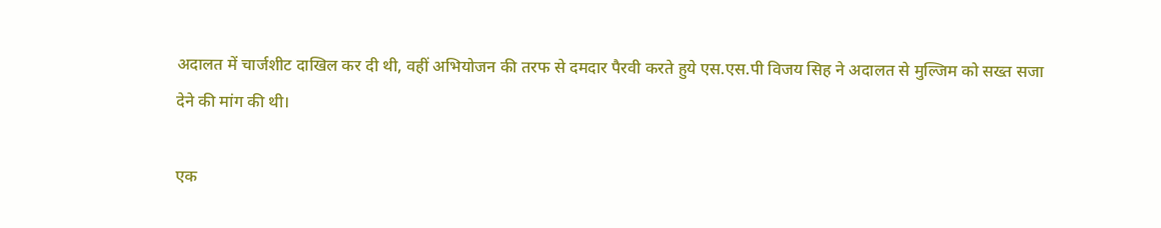अदालत में चार्जशीट दाखिल कर दी थी, वहीं अभियोजन की तरफ से दमदार पैरवी करते हुये एस.एस.पी विजय सिह ने अदालत से मुल्जिम को सख्त सजा देने की मांग की थी।

एक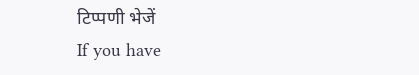टिप्पणी भेजें
If you have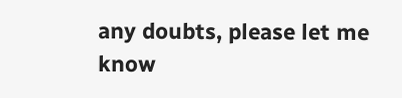any doubts, please let me know